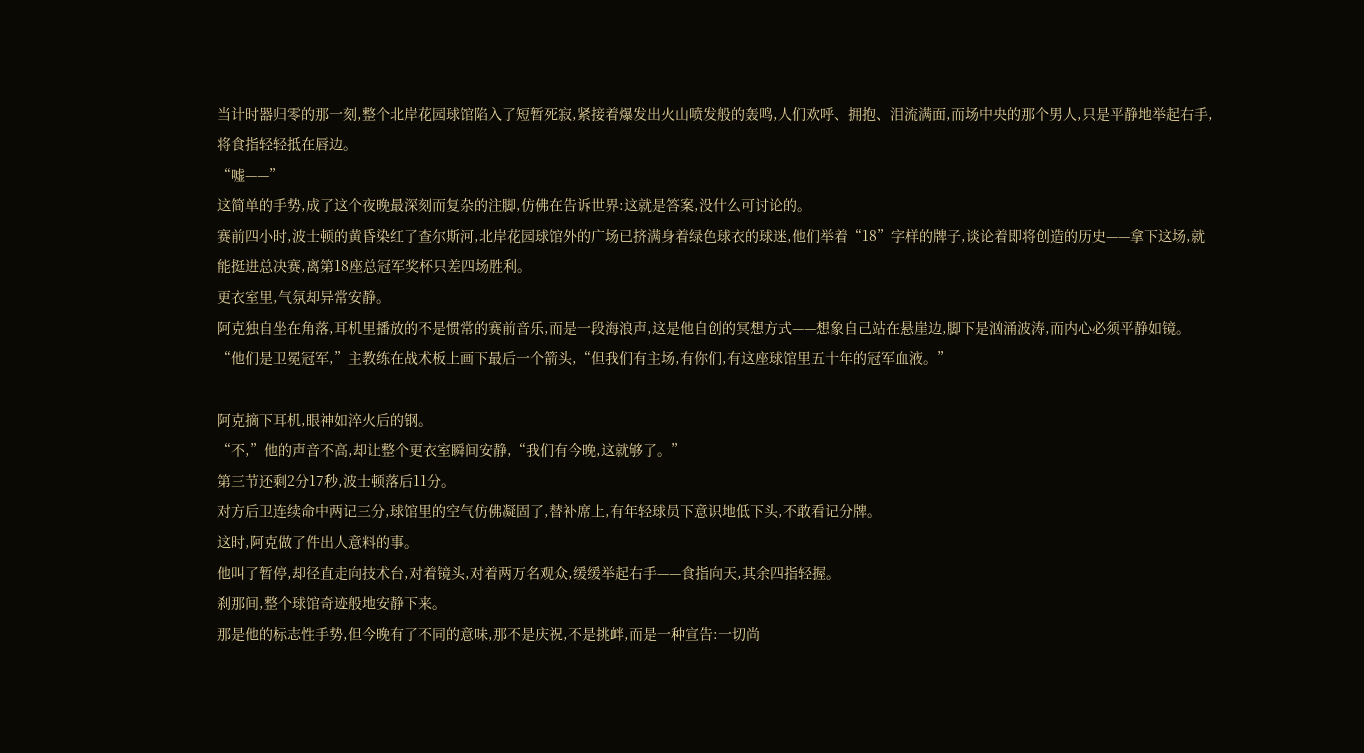当计时器归零的那一刻,整个北岸花园球馆陷入了短暂死寂,紧接着爆发出火山喷发般的轰鸣,人们欢呼、拥抱、泪流满面,而场中央的那个男人,只是平静地举起右手,将食指轻轻抵在唇边。
“嘘——”
这简单的手势,成了这个夜晚最深刻而复杂的注脚,仿佛在告诉世界:这就是答案,没什么可讨论的。
赛前四小时,波士顿的黄昏染红了查尔斯河,北岸花园球馆外的广场已挤满身着绿色球衣的球迷,他们举着“18”字样的牌子,谈论着即将创造的历史——拿下这场,就能挺进总决赛,离第18座总冠军奖杯只差四场胜利。
更衣室里,气氛却异常安静。
阿克独自坐在角落,耳机里播放的不是惯常的赛前音乐,而是一段海浪声,这是他自创的冥想方式——想象自己站在悬崖边,脚下是汹涌波涛,而内心必须平静如镜。
“他们是卫冕冠军,”主教练在战术板上画下最后一个箭头,“但我们有主场,有你们,有这座球馆里五十年的冠军血液。”

阿克摘下耳机,眼神如淬火后的钢。
“不,”他的声音不高,却让整个更衣室瞬间安静,“我们有今晚,这就够了。”
第三节还剩2分17秒,波士顿落后11分。
对方后卫连续命中两记三分,球馆里的空气仿佛凝固了,替补席上,有年轻球员下意识地低下头,不敢看记分牌。
这时,阿克做了件出人意料的事。
他叫了暂停,却径直走向技术台,对着镜头,对着两万名观众,缓缓举起右手——食指向天,其余四指轻握。
刹那间,整个球馆奇迹般地安静下来。
那是他的标志性手势,但今晚有了不同的意味,那不是庆祝,不是挑衅,而是一种宣告:一切尚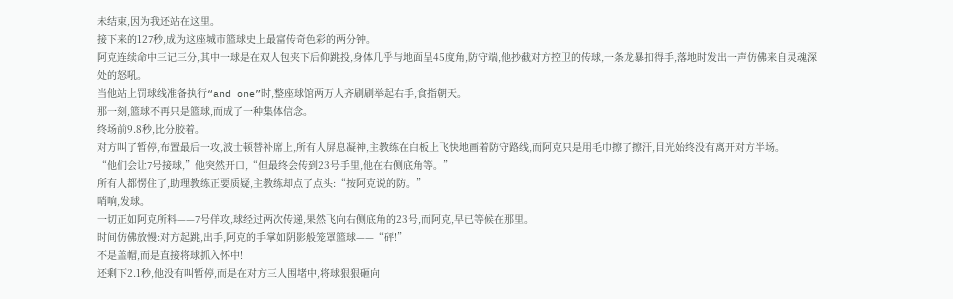未结束,因为我还站在这里。
接下来的127秒,成为这座城市篮球史上最富传奇色彩的两分钟。
阿克连续命中三记三分,其中一球是在双人包夹下后仰跳投,身体几乎与地面呈45度角,防守端,他抄截对方控卫的传球,一条龙暴扣得手,落地时发出一声仿佛来自灵魂深处的怒吼。
当他站上罚球线准备执行“and one”时,整座球馆两万人齐刷刷举起右手,食指朝天。
那一刻,篮球不再只是篮球,而成了一种集体信念。
终场前9.8秒,比分胶着。
对方叫了暂停,布置最后一攻,波士顿替补席上,所有人屏息凝神,主教练在白板上飞快地画着防守路线,而阿克只是用毛巾擦了擦汗,目光始终没有离开对方半场。
“他们会让7号接球,”他突然开口,“但最终会传到23号手里,他在右侧底角等。”
所有人都愣住了,助理教练正要质疑,主教练却点了点头:“按阿克说的防。”
哨响,发球。
一切正如阿克所料——7号佯攻,球经过两次传递,果然飞向右侧底角的23号,而阿克,早已等候在那里。
时间仿佛放慢:对方起跳,出手,阿克的手掌如阴影般笼罩篮球——“砰!”
不是盖帽,而是直接将球抓入怀中!
还剩下2.1秒,他没有叫暂停,而是在对方三人围堵中,将球狠狠砸向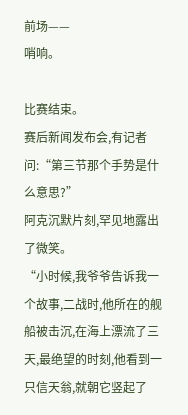前场——
哨响。

比赛结束。
赛后新闻发布会,有记者问:“第三节那个手势是什么意思?”
阿克沉默片刻,罕见地露出了微笑。
“小时候,我爷爷告诉我一个故事,二战时,他所在的舰船被击沉,在海上漂流了三天,最绝望的时刻,他看到一只信天翁,就朝它竖起了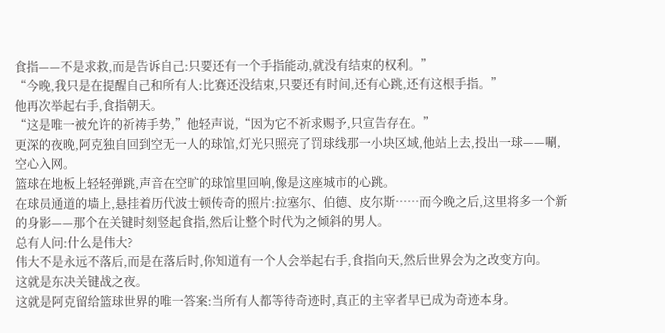食指——不是求救,而是告诉自己:只要还有一个手指能动,就没有结束的权利。”
“今晚,我只是在提醒自己和所有人:比赛还没结束,只要还有时间,还有心跳,还有这根手指。”
他再次举起右手,食指朝天。
“这是唯一被允许的祈祷手势,”他轻声说,“因为它不祈求赐予,只宣告存在。”
更深的夜晚,阿克独自回到空无一人的球馆,灯光只照亮了罚球线那一小块区域,他站上去,投出一球——唰,空心入网。
篮球在地板上轻轻弹跳,声音在空旷的球馆里回响,像是这座城市的心跳。
在球员通道的墙上,悬挂着历代波士顿传奇的照片:拉塞尔、伯德、皮尔斯……而今晚之后,这里将多一个新的身影——那个在关键时刻竖起食指,然后让整个时代为之倾斜的男人。
总有人问:什么是伟大?
伟大不是永远不落后,而是在落后时,你知道有一个人会举起右手,食指向天,然后世界会为之改变方向。
这就是东决关键战之夜。
这就是阿克留给篮球世界的唯一答案:当所有人都等待奇迹时,真正的主宰者早已成为奇迹本身。